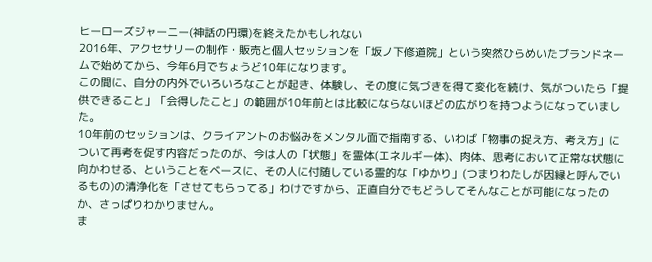ヒーローズジャーニー(神話の円環)を終えたかもしれない
2016年、アクセサリーの制作・販売と個人セッションを「坂ノ下修道院」という突然ひらめいたブランドネームで始めてから、今年6月でちょうど10年になります。
この間に、自分の内外でいろいろなことが起き、体験し、その度に気づきを得て変化を続け、気がついたら「提供できること」「会得したこと」の範囲が10年前とは比較にならないほどの広がりを持つようになっていました。
10年前のセッションは、クライアントのお悩みをメンタル面で指南する、いわば「物事の捉え方、考え方」について再考を促す内容だったのが、今は人の「状態」を霊体(エネルギー体)、肉体、思考において正常な状態に向かわせる、ということをベースに、その人に付随している霊的な「ゆかり」(つまりわたしが因縁と呼んでいるもの)の清浄化を「させてもらってる」わけですから、正直自分でもどうしてそんなことが可能になったのか、さっぱりわかりません。
ま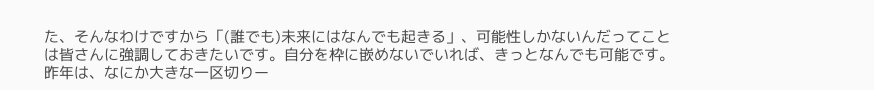た、そんなわけですから「(誰でも)未来にはなんでも起きる」、可能性しかないんだってことは皆さんに強調しておきたいです。自分を枠に嵌めないでいれば、きっとなんでも可能です。
昨年は、なにか大きな一区切りー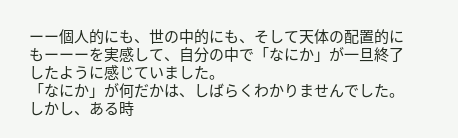ーー個人的にも、世の中的にも、そして天体の配置的にもーーーを実感して、自分の中で「なにか」が一旦終了したように感じていました。
「なにか」が何だかは、しばらくわかりませんでした。
しかし、ある時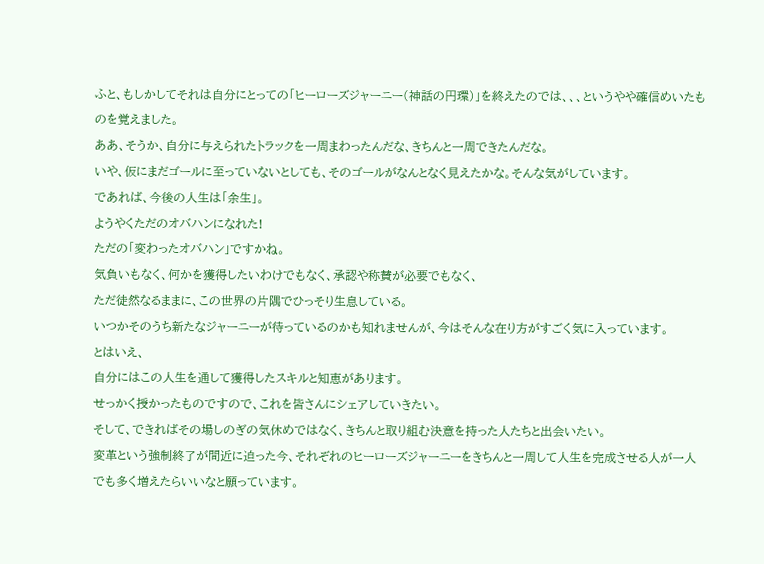ふと、もしかしてそれは自分にとっての「ヒーローズジャーニー(神話の円環)」を終えたのでは、、、というやや確信めいたものを覚えました。
ああ、そうか、自分に与えられたトラックを一周まわったんだな、きちんと一周できたんだな。
いや、仮にまだゴールに至っていないとしても、そのゴールがなんとなく見えたかな。そんな気がしています。
であれば、今後の人生は「余生」。
ようやくただのオバハンになれた!
ただの「変わったオバハン」ですかね。
気負いもなく、何かを獲得したいわけでもなく、承認や称賛が必要でもなく、
ただ徒然なるままに、この世界の片隅でひっそり生息している。
いつかそのうち新たなジャーニーが待っているのかも知れませんが、今はそんな在り方がすごく気に入っています。
とはいえ、
自分にはこの人生を通して獲得したスキルと知恵があります。
せっかく授かったものですので、これを皆さんにシェアしていきたい。
そして、できればその場しのぎの気休めではなく、きちんと取り組む決意を持った人たちと出会いたい。
変革という強制終了が間近に迫った今、それぞれのヒーローズジャーニーをきちんと一周して人生を完成させる人が一人でも多く増えたらいいなと願っています。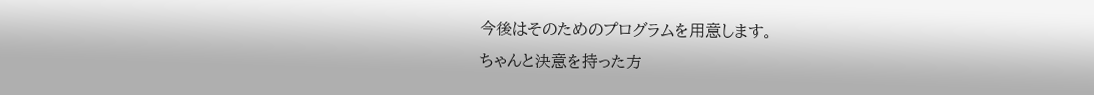今後はそのためのプログラムを用意します。
ちゃんと決意を持った方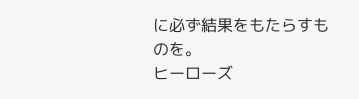に必ず結果をもたらすものを。
ヒーローズ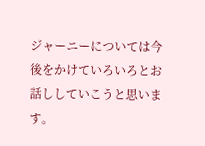ジャーニーについては今後をかけていろいろとお話ししていこうと思います。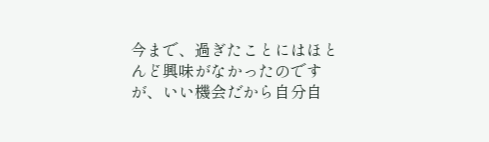今まで、過ぎたことにはほとんど興味がなかったのですが、いい機会だから自分自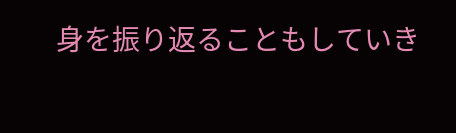身を振り返ることもしていき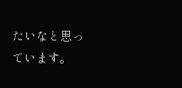たいなと思っています。